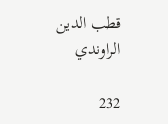قطب الدين الراوندي

232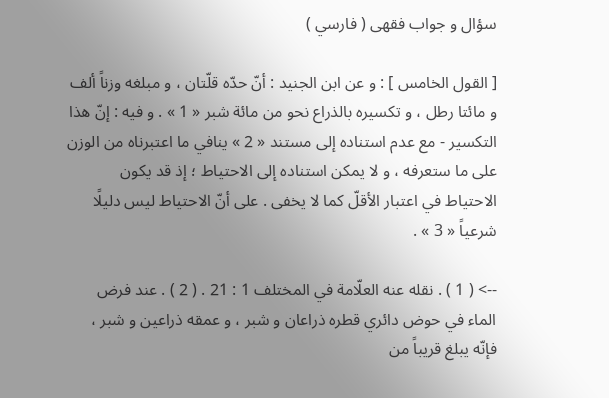سؤال و جواب فقهى ( فارسي )

[ القول الخامس ] : و عن ابن الجنيد : أنّ حدّه قلّتان ، و مبلغه وزناً ألف و مائتا رطل ، و تكسيره بالذراع نحو من مائة شبر « 1 » . و فيه : إنّ هذا التكسير - مع عدم استناده إلى مستند « 2 » ينافي ما اعتبرناه من الوزن على ما ستعرفه ، و لا يمكن استناده إلى الاحتياط ؛ إذ قد يكون الاحتياط في اعتبار الأقلّ كما لا يخفى . على أنّ الاحتياط ليس دليلًا شرعياً « 3 » .

--> ( 1 ) . نقله عنه العلّامة في المختلف 1 : 21 . ( 2 ) . عند فرض الماء في حوض دائري قطره ذراعان و شبر ، و عمقه ذراعين و شبر ، فإنّه يبلغ قريباً من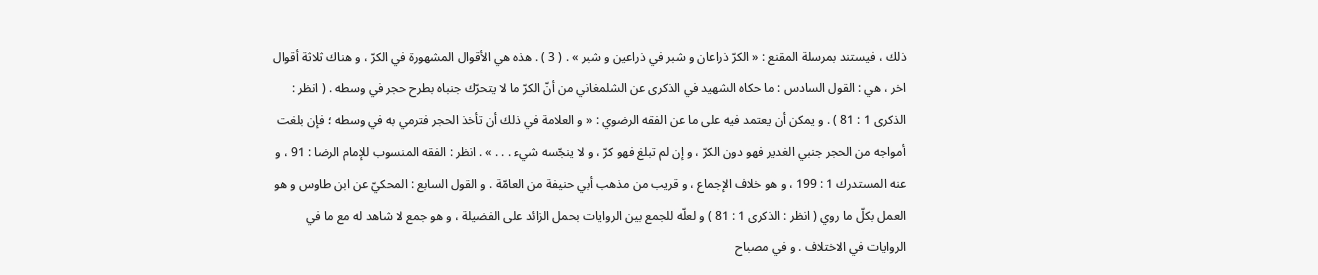ذلك ، فيستند بمرسلة المقنع : « الكرّ ذراعان و شبر في ذراعين و شبر » . ( 3 ) . هذه هي الأقوال المشهورة في الكرّ ، و هناك ثلاثة أقوال اخر ، هي : القول السادس : ما حكاه الشهيد في الذكرى عن الشلمغاني من أنّ الكرّ ما لا يتحرّك جنباه بطرح حجر في وسطه . ( انظر : الذكرى 1 : 81 ) . و يمكن أن يعتمد فيه على ما عن الفقه الرضوي : « و العلامة في ذلك أن تأخذ الحجر فترمي به في وسطه ؛ فإن بلغت أمواجه من الحجر جنبي الغدير فهو دون الكرّ ، و إن لم تبلغ فهو كرّ ، و لا ينجّسه شيء . . . » . انظر : الفقه المنسوب للإمام الرضا : 91 ، و عنه المستدرك 1 : 199 ، و هو خلاف الإجماع ، و قريب من مذهب أبي حنيفة من العامّة . و القول السابع : المحكيّ عن ابن طاوس و هو العمل بكلّ ما روي ( انظر : الذكرى 1 : 81 ) و لعلّه للجمع بين الروايات بحمل الزائد على الفضيلة ، و هو جمع لا شاهد له مع ما في الروايات في الاختلاف . و في مصباح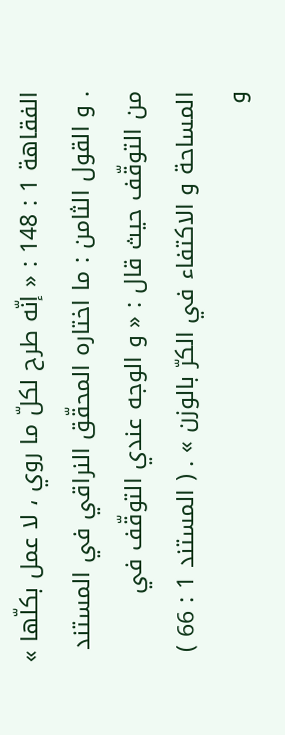الفقاهة 1 : 148 : « إنّه طرح لكلّ ما روي ، لا عمل بكلّها » . و القول الثامن : ما اختاره المحقّق النراقي في المستند من التوقّف حيث قال : « و الوجه عندي التوقّف في المساحة و الاكتفاء في الكرّ بالوزن » . ( المستند 1 : 66 ) و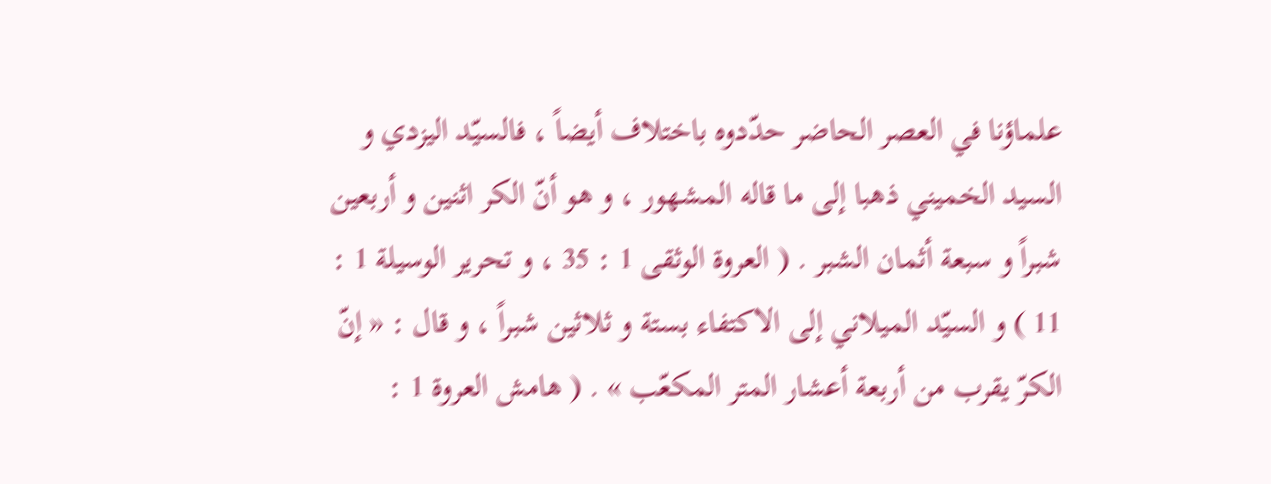علماؤنا في العصر الحاضر حدّدوه باختلاف أيضاً ، فالسيّد اليزدي و السيد الخميني ذهبا إلى ما قاله المشهور ، و هو أنّ الكر اثنين و أربعين شبراً و سبعة أثمان الشبر . ( العروة الوثقى 1 : 35 ، و تحرير الوسيلة 1 : 11 ) و السيّد الميلاني إلى الاكتفاء بستة و ثلاثين شبراً ، و قال : « إنّ الكرّ يقرب من أربعة أعشار المتر المكعّب » . ( هامش العروة 1 :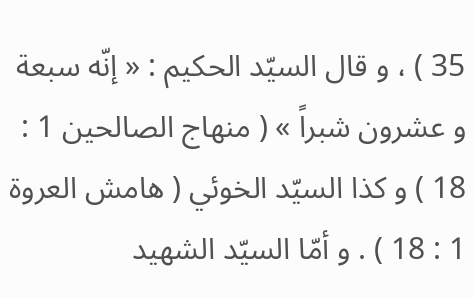35 ) ، و قال السيّد الحكيم : « إنّه سبعة و عشرون شبراً » ( منهاج الصالحين 1 : 18 ) و كذا السيّد الخوئي ( هامش العروة 1 : 18 ) . و أمّا السيّد الشهيد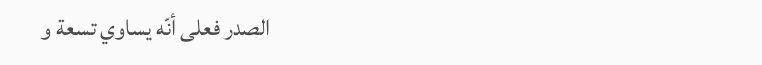الصدر فعلى أنّه يساوي تسعة و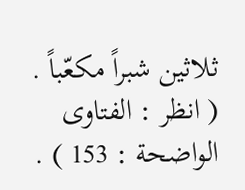ثلاثين شبراً مكعّباً . ( انظر : الفتاوى الواضحة : 153 ) .